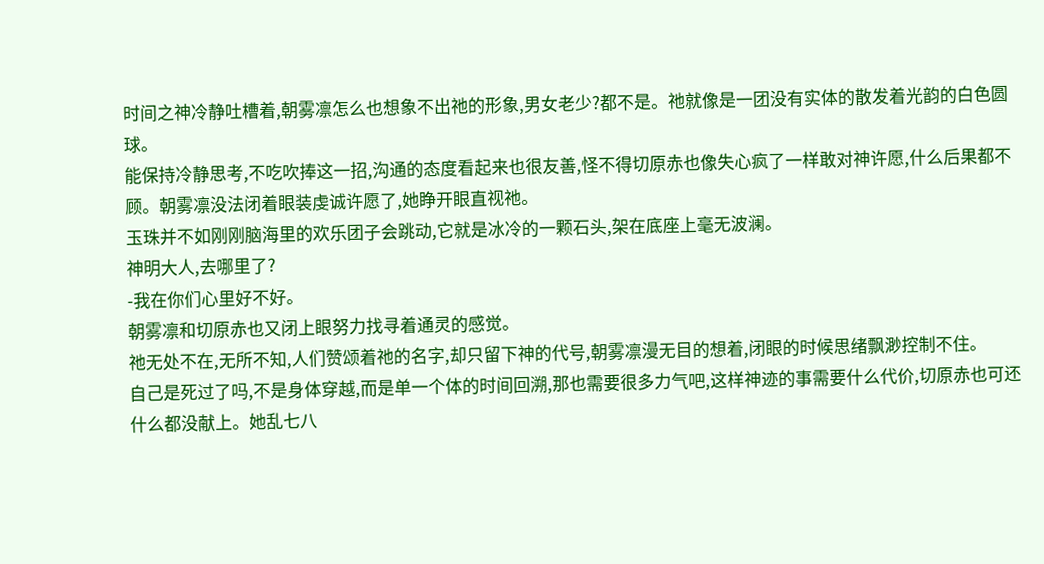时间之神冷静吐槽着,朝雾凛怎么也想象不出祂的形象,男女老少?都不是。祂就像是一团没有实体的散发着光韵的白色圆球。
能保持冷静思考,不吃吹捧这一招,沟通的态度看起来也很友善,怪不得切原赤也像失心疯了一样敢对神许愿,什么后果都不顾。朝雾凛没法闭着眼装虔诚许愿了,她睁开眼直视祂。
玉珠并不如刚刚脑海里的欢乐团子会跳动,它就是冰冷的一颗石头,架在底座上毫无波澜。
神明大人,去哪里了?
-我在你们心里好不好。
朝雾凛和切原赤也又闭上眼努力找寻着通灵的感觉。
祂无处不在,无所不知,人们赞颂着祂的名字,却只留下神的代号,朝雾凛漫无目的想着,闭眼的时候思绪飘渺控制不住。
自己是死过了吗,不是身体穿越,而是单一个体的时间回溯,那也需要很多力气吧,这样神迹的事需要什么代价,切原赤也可还什么都没献上。她乱七八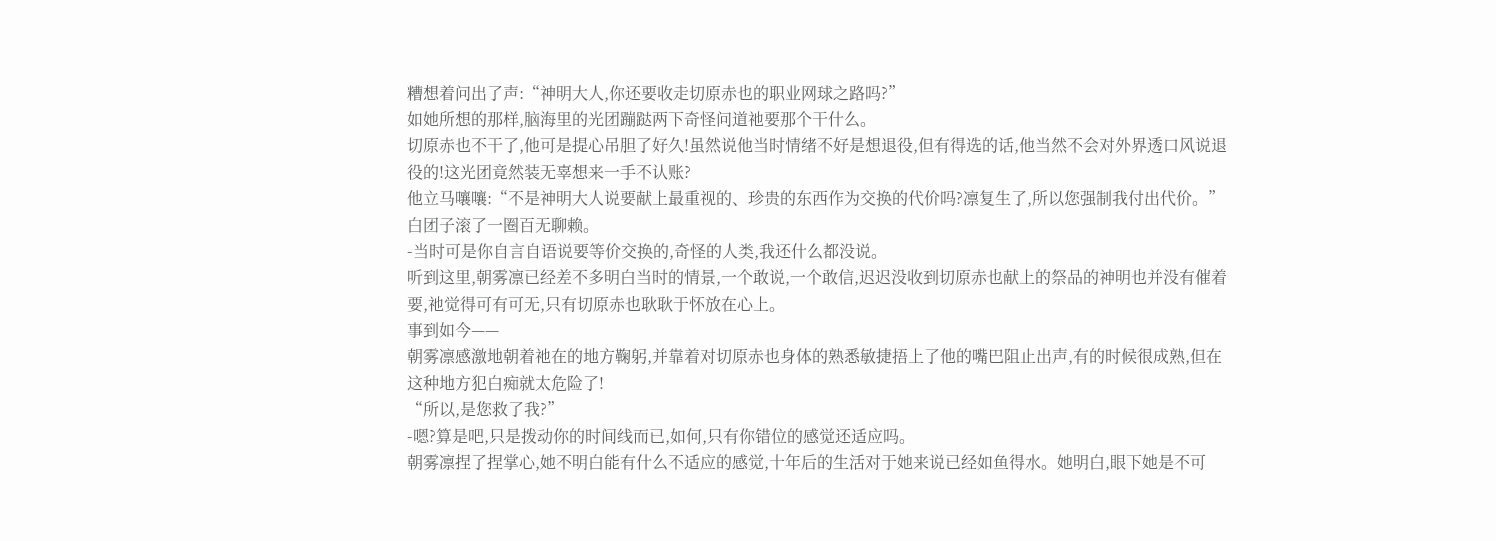糟想着问出了声:“神明大人,你还要收走切原赤也的职业网球之路吗?”
如她所想的那样,脑海里的光团蹦跶两下奇怪问道祂要那个干什么。
切原赤也不干了,他可是提心吊胆了好久!虽然说他当时情绪不好是想退役,但有得选的话,他当然不会对外界透口风说退役的!这光团竟然装无辜想来一手不认账?
他立马嚷嚷:“不是神明大人说要献上最重视的、珍贵的东西作为交换的代价吗?凛复生了,所以您强制我付出代价。”
白团子滚了一圈百无聊赖。
-当时可是你自言自语说要等价交换的,奇怪的人类,我还什么都没说。
听到这里,朝雾凛已经差不多明白当时的情景,一个敢说,一个敢信,迟迟没收到切原赤也献上的祭品的神明也并没有催着要,祂觉得可有可无,只有切原赤也耿耿于怀放在心上。
事到如今——
朝雾凛感激地朝着祂在的地方鞠躬,并靠着对切原赤也身体的熟悉敏捷捂上了他的嘴巴阻止出声,有的时候很成熟,但在这种地方犯白痴就太危险了!
“所以,是您救了我?”
-嗯?算是吧,只是拨动你的时间线而已,如何,只有你错位的感觉还适应吗。
朝雾凛捏了捏掌心,她不明白能有什么不适应的感觉,十年后的生活对于她来说已经如鱼得水。她明白,眼下她是不可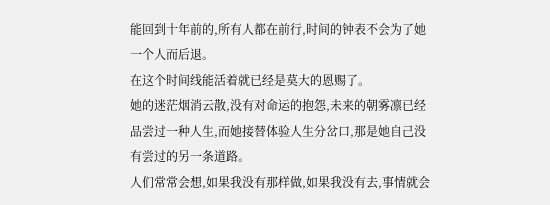能回到十年前的,所有人都在前行,时间的钟表不会为了她一个人而后退。
在这个时间线能活着就已经是莫大的恩赐了。
她的迷茫烟消云散,没有对命运的抱怨,未来的朝雾凛已经品尝过一种人生,而她接替体验人生分岔口,那是她自己没有尝过的另一条道路。
人们常常会想,如果我没有那样做,如果我没有去,事情就会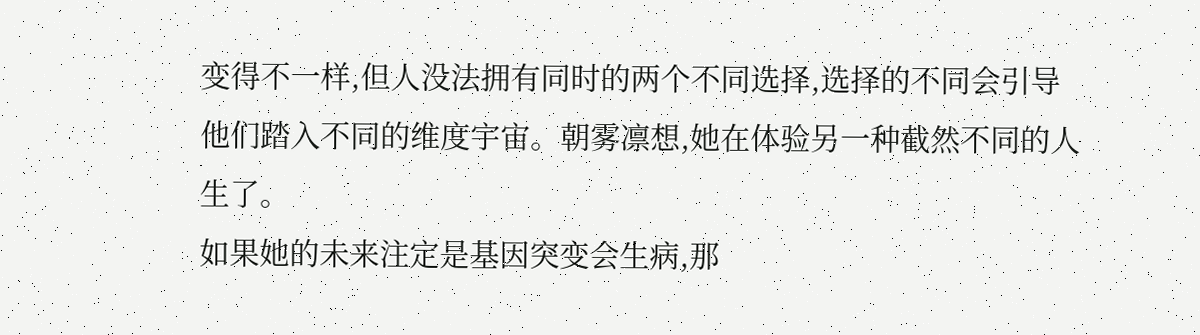变得不一样,但人没法拥有同时的两个不同选择,选择的不同会引导他们踏入不同的维度宇宙。朝雾凛想,她在体验另一种截然不同的人生了。
如果她的未来注定是基因突变会生病,那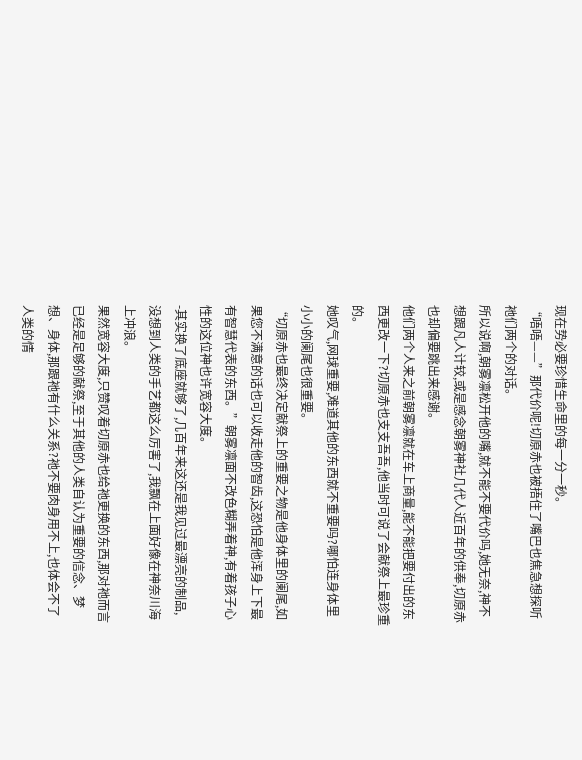现在势必要珍惜生命里的每一分一秒。
“唔唔——”那代价呢!切原赤也被捂住了嘴巴也焦急想探听祂们两个的对话。
所以说啊,朝雾凛松开他的嘴,就不能不要代价吗,她无奈,神不想跟凡人计较,或是感念朝雾神社几代人近百年的供奉,切原赤也却偏要跳出来感谢。
他们两个人来之前朝雾凛就在车上商量,能不能把要付出的东西更改一下?切原赤也支支吾吾,他当时可说了会献祭上最珍重的。
她叹气,网球重要,难道其他的东西就不重要吗?哪怕连身体里小小的阑尾也很重要。
“切原赤也最终决定献祭上的重要之物是他身体里的阑尾,如果您不满意的话也可以收走他的智齿,这恐怕是他浑身上下最有智慧代表的东西。”朝雾凛面不改色糊弄着神,有着孩子心性的这位神也许宽容大度。
-其实换了底座就够了,几百年来这还是我见过最漂亮的制品,没想到人类的手艺都这么厉害了,我飘在上面好像在神奈川海上冲浪。
果然宽容大度,只赞叹着切原赤也给祂更换的东西,那对祂而言已经是足够的献祭,至于其他的人类自认为重要的信念、梦想、身体,那跟祂有什么关系?祂不要肉身用不上,也体会不了人类的情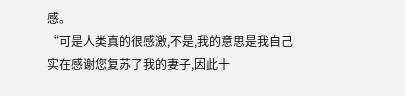感。
“可是人类真的很感激,不是,我的意思是我自己实在感谢您复苏了我的妻子,因此十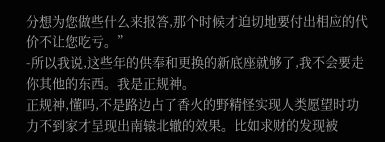分想为您做些什么来报答,那个时候才迫切地要付出相应的代价不让您吃亏。”
-所以我说,这些年的供奉和更换的新底座就够了,我不会要走你其他的东西。我是正规神。
正规神,懂吗,不是路边占了香火的野精怪实现人类愿望时功力不到家才呈现出南辕北辙的效果。比如求财的发现被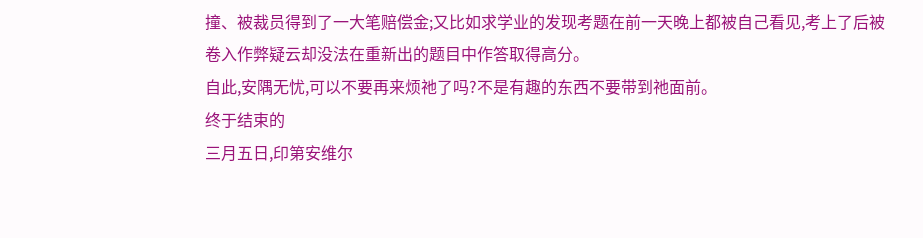撞、被裁员得到了一大笔赔偿金;又比如求学业的发现考题在前一天晚上都被自己看见,考上了后被卷入作弊疑云却没法在重新出的题目中作答取得高分。
自此,安隅无忧,可以不要再来烦祂了吗?不是有趣的东西不要带到祂面前。
终于结束的
三月五日,印第安维尔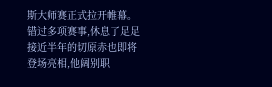斯大师赛正式拉开帷幕。
错过多项赛事,休息了足足接近半年的切原赤也即将登场亮相,他阔别职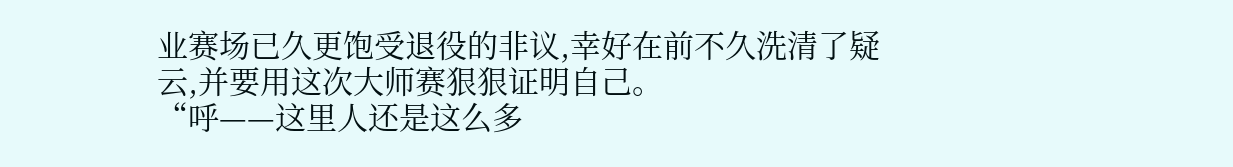业赛场已久更饱受退役的非议,幸好在前不久洗清了疑云,并要用这次大师赛狠狠证明自己。
“呼——这里人还是这么多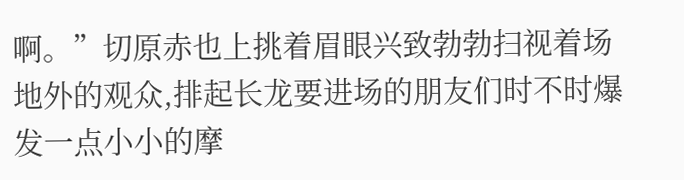啊。”切原赤也上挑着眉眼兴致勃勃扫视着场地外的观众,排起长龙要进场的朋友们时不时爆发一点小小的摩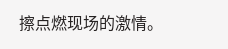擦点燃现场的激情。